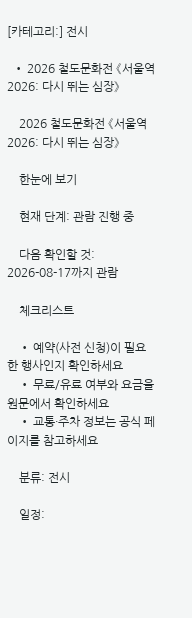[카테고리:] 전시

  • 2026 철도문화전 《서울역 2026: 다시 뛰는 심장》

    2026 철도문화전 《서울역 2026: 다시 뛰는 심장》

    한눈에 보기

    현재 단계: 관람 진행 중

    다음 확인할 것: 2026-08-17까지 관람

    체크리스트

    • 예약(사전 신청)이 필요한 행사인지 확인하세요
    • 무료/유료 여부와 요금을 원문에서 확인하세요
    • 교통·주차 정보는 공식 페이지를 참고하세요

    분류: 전시

    일정: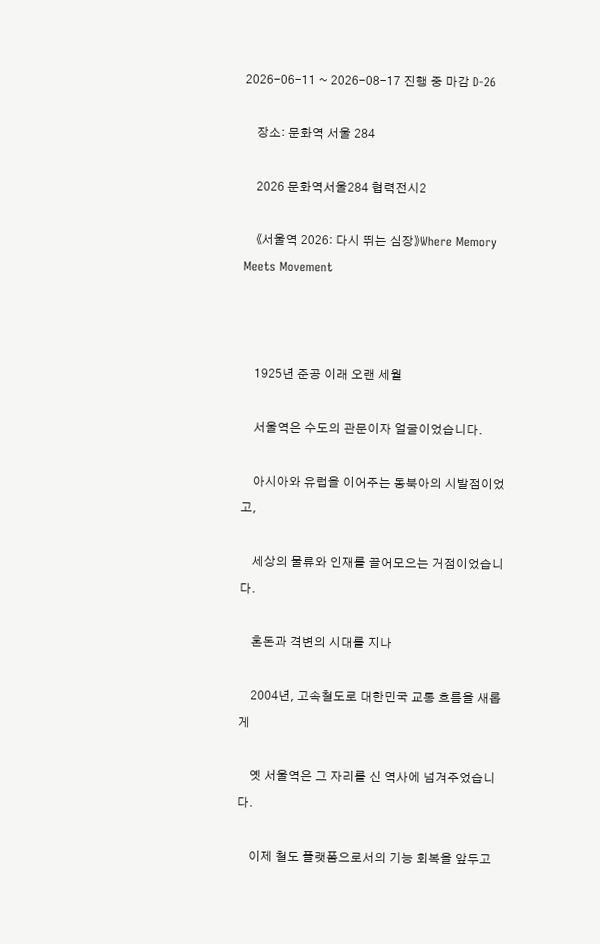2026-06-11 ~ 2026-08-17 진행 중 마감 D-26

    장소: 문화역 서울 284

    2026 문화역서울284 협력전시2

    《서울역 2026: 다시 뛰는 심장》Where Memory Meets Movement



    1925년 준공 이래 오랜 세월

    서울역은 수도의 관문이자 얼굴이었습니다.

    아시아와 유럽을 이어주는 동북아의 시발점이었고,

    세상의 물류와 인재를 끌어모으는 거점이었습니다.

    혼돈과 격변의 시대를 지나

    2004년, 고속철도로 대한민국 교통 흐름을 새롭게

    옛 서울역은 그 자리를 신 역사에 넘겨주었습니다.

    이제 철도 플랫폼으로서의 기능 회복을 앞두고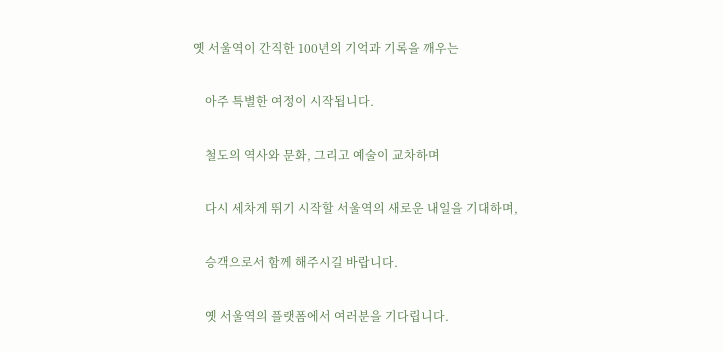옛 서울역이 간직한 100년의 기억과 기록을 깨우는

    아주 특별한 여정이 시작됩니다.

    철도의 역사와 문화, 그리고 예술이 교차하며

    다시 세차게 뛰기 시작할 서울역의 새로운 내일을 기대하며,

    승객으로서 함께 해주시길 바랍니다.

    옛 서울역의 플랫폼에서 여러분을 기다립니다.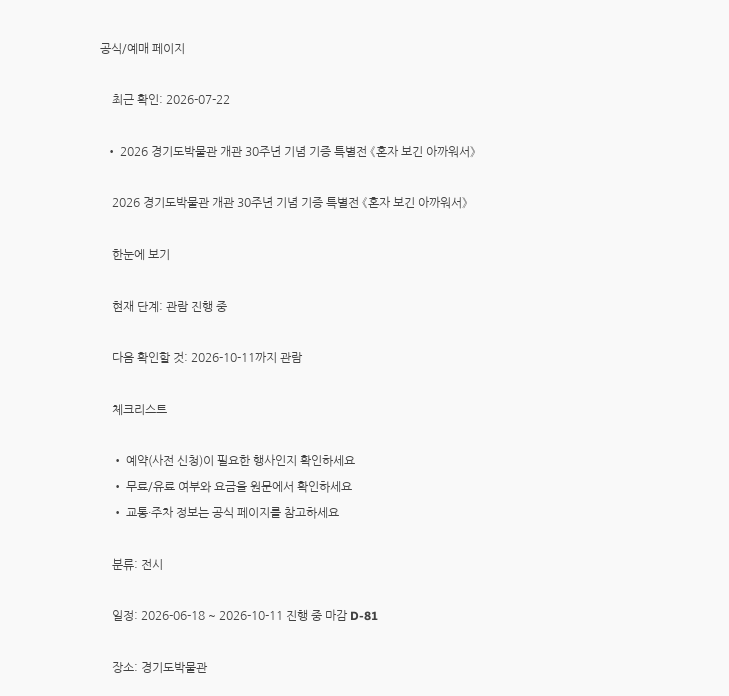공식/예매 페이지

    최근 확인: 2026-07-22

  • 2026 경기도박물관 개관 30주년 기념 기증 특별전 《혼자 보긴 아까워서》

    2026 경기도박물관 개관 30주년 기념 기증 특별전 《혼자 보긴 아까워서》

    한눈에 보기

    현재 단계: 관람 진행 중

    다음 확인할 것: 2026-10-11까지 관람

    체크리스트

    • 예약(사전 신청)이 필요한 행사인지 확인하세요
    • 무료/유료 여부와 요금을 원문에서 확인하세요
    • 교통·주차 정보는 공식 페이지를 참고하세요

    분류: 전시

    일정: 2026-06-18 ~ 2026-10-11 진행 중 마감 D-81

    장소: 경기도박물관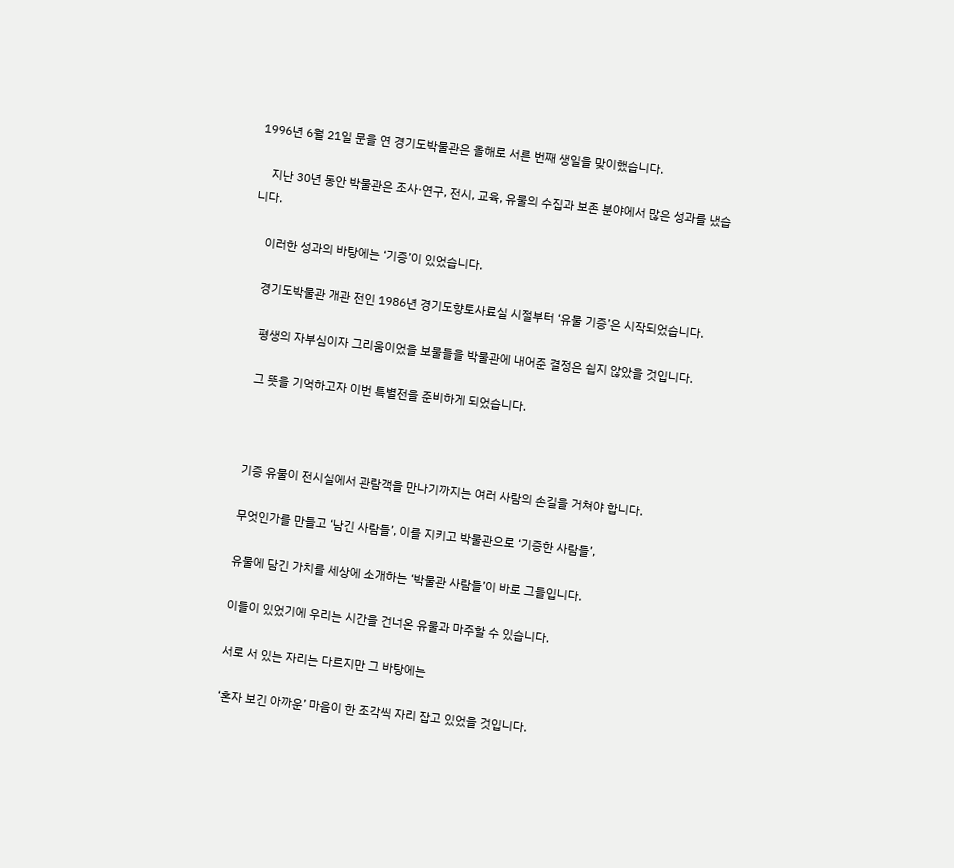1996년 6월 21일 문을 연 경기도박물관은 올해로 서른 번째 생일을 맞이했습니다.

    지난 30년 동안 박물관은 조사·연구, 전시, 교육, 유물의 수집과 보존 분야에서 많은 성과를 냈습니다.

    이러한 성과의 바탕에는 ‘기증’이 있었습니다.

    경기도박물관 개관 전인 1986년 경기도향토사료실 시절부터 ‘유물 기증’은 시작되었습니다.

     평생의 자부심이자 그리움이었을 보물들을 박물관에 내어준 결정은 쉽지 않았을 것입니다.

     그 뜻을 기억하고자 이번 특별전을 준비하게 되었습니다.



    기증 유물이 전시실에서 관람객을 만나기까지는 여러 사람의 손길을 거쳐야 합니다.

    무엇인가를 만들고 ‘남긴 사람들’, 이를 지키고 박물관으로 ‘기증한 사람들’,

    유물에 담긴 가치를 세상에 소개하는 ‘박물관 사람들’이 바로 그들입니다.

    이들이 있었기에 우리는 시간을 건너온 유물과 마주할 수 있습니다.

    서로 서 있는 자리는 다르지만 그 바탕에는

    ‘혼자 보긴 아까운’ 마음이 한 조각씩 자리 잡고 있었을 것입니다.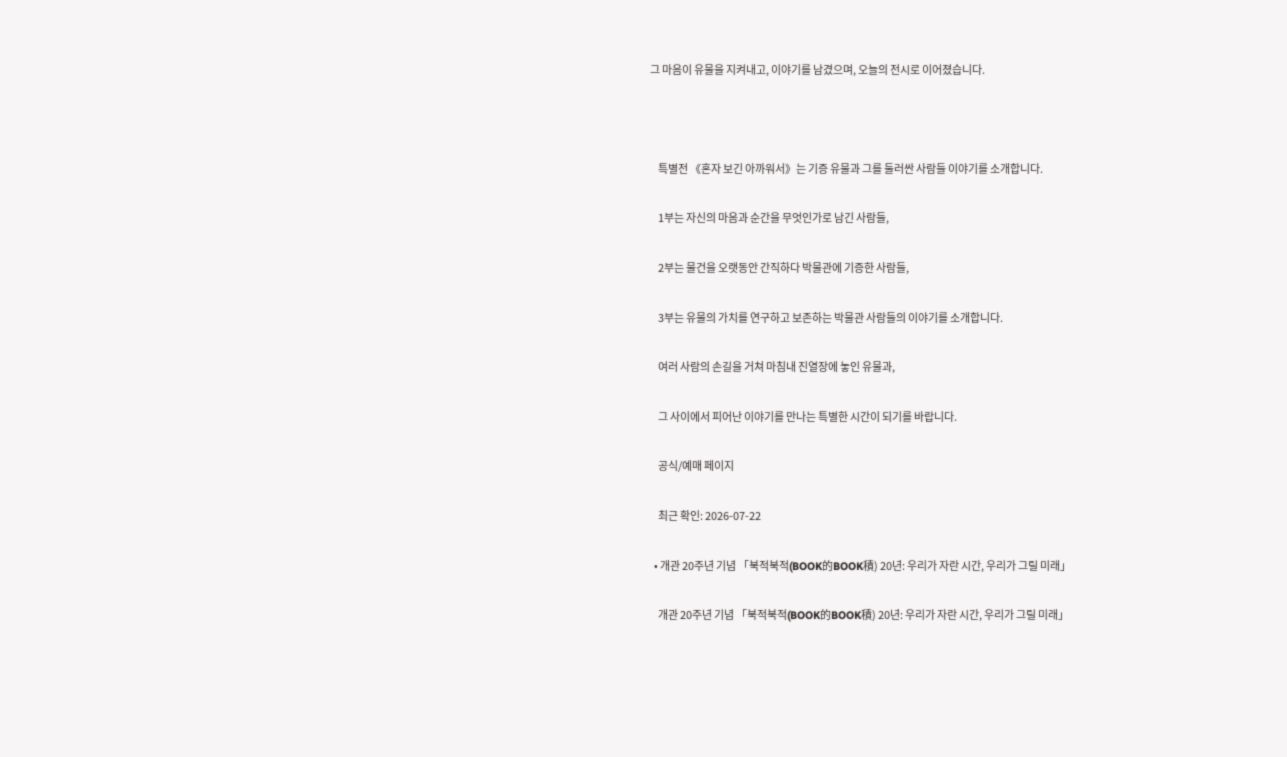그 마음이 유물을 지켜내고, 이야기를 남겼으며, 오늘의 전시로 이어졌습니다.



    특별전 《혼자 보긴 아까워서》는 기증 유물과 그를 둘러싼 사람들 이야기를 소개합니다.

    1부는 자신의 마음과 순간을 무엇인가로 남긴 사람들,

    2부는 물건을 오랫동안 간직하다 박물관에 기증한 사람들,

    3부는 유물의 가치를 연구하고 보존하는 박물관 사람들의 이야기를 소개합니다.

    여러 사람의 손길을 거쳐 마침내 진열장에 놓인 유물과,

    그 사이에서 피어난 이야기를 만나는 특별한 시간이 되기를 바랍니다.

    공식/예매 페이지

    최근 확인: 2026-07-22

  • 개관 20주년 기념 「북적북적(BOOK的BOOK積) 20년: 우리가 자란 시간, 우리가 그릴 미래」

    개관 20주년 기념 「북적북적(BOOK的BOOK積) 20년: 우리가 자란 시간, 우리가 그릴 미래」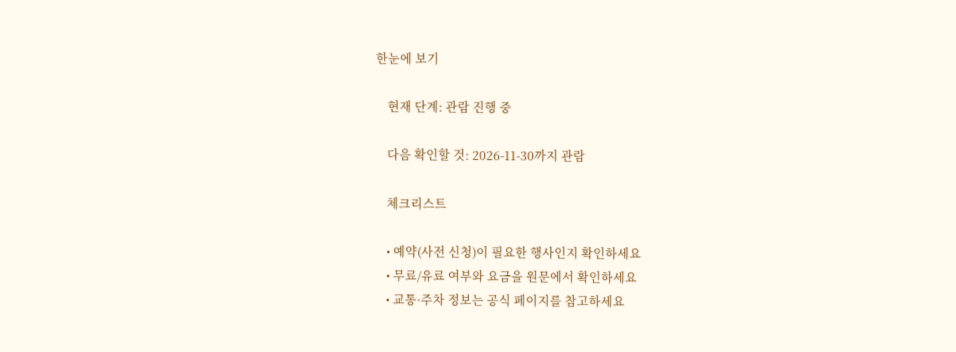한눈에 보기

    현재 단계: 관람 진행 중

    다음 확인할 것: 2026-11-30까지 관람

    체크리스트

    • 예약(사전 신청)이 필요한 행사인지 확인하세요
    • 무료/유료 여부와 요금을 원문에서 확인하세요
    • 교통·주차 정보는 공식 페이지를 참고하세요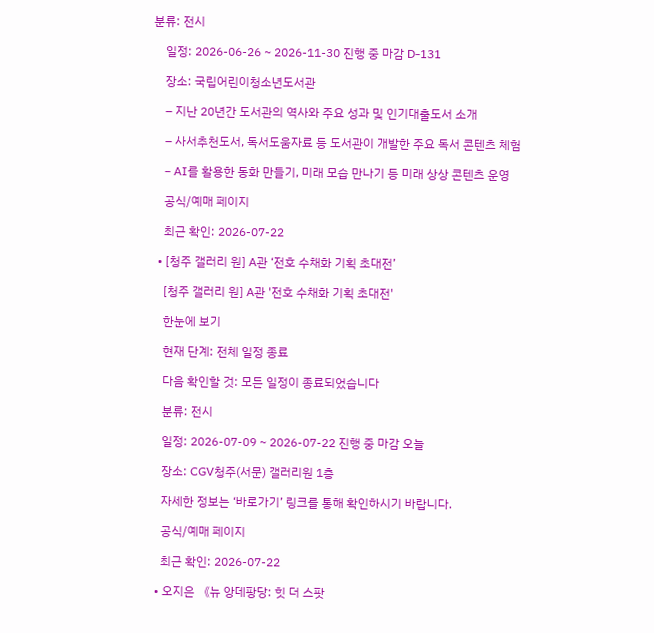분류: 전시

    일정: 2026-06-26 ~ 2026-11-30 진행 중 마감 D-131

    장소: 국립어린이청소년도서관

    – 지난 20년간 도서관의 역사와 주요 성과 및 인기대출도서 소개

    – 사서추천도서, 독서도움자료 등 도서관이 개발한 주요 독서 콘텐츠 체험

    – AI를 활용한 동화 만들기, 미래 모습 만나기 등 미래 상상 콘텐츠 운영

    공식/예매 페이지

    최근 확인: 2026-07-22

  • [청주 갤러리 원] A관 ‘전호 수채화 기획 초대전’

    [청주 갤러리 원] A관 '전호 수채화 기획 초대전'

    한눈에 보기

    현재 단계: 전체 일정 종료

    다음 확인할 것: 모든 일정이 종료되었습니다

    분류: 전시

    일정: 2026-07-09 ~ 2026-07-22 진행 중 마감 오늘

    장소: CGV청주(서문) 갤러리원 1층

    자세한 정보는 ‘바로가기’ 링크를 통해 확인하시기 바랍니다.

    공식/예매 페이지

    최근 확인: 2026-07-22

  • 오지은 《뉴 앙데팡당: 힛 더 스팟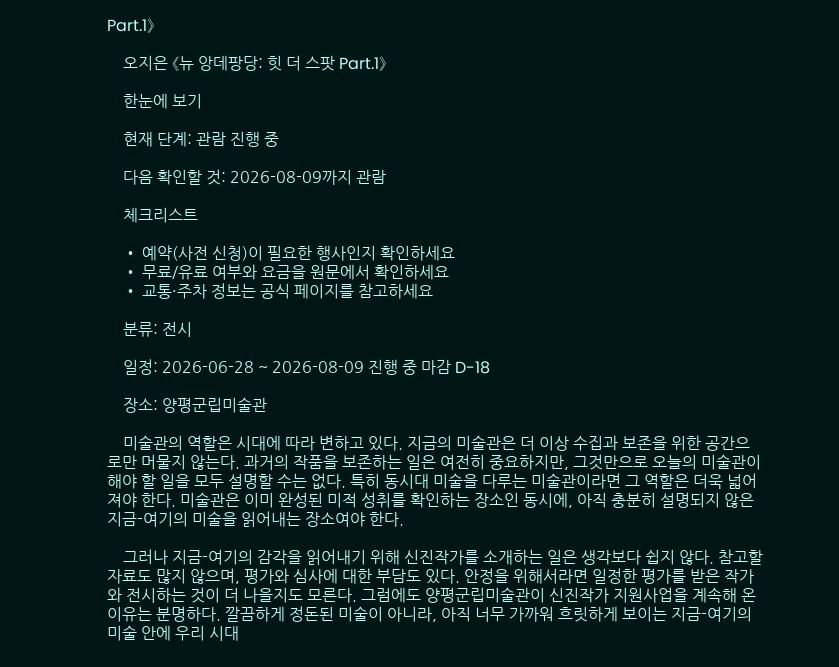Part.1》

    오지은 《뉴 앙데팡당: 힛 더 스팟 Part.1》

    한눈에 보기

    현재 단계: 관람 진행 중

    다음 확인할 것: 2026-08-09까지 관람

    체크리스트

    • 예약(사전 신청)이 필요한 행사인지 확인하세요
    • 무료/유료 여부와 요금을 원문에서 확인하세요
    • 교통·주차 정보는 공식 페이지를 참고하세요

    분류: 전시

    일정: 2026-06-28 ~ 2026-08-09 진행 중 마감 D-18

    장소: 양평군립미술관

    미술관의 역할은 시대에 따라 변하고 있다. 지금의 미술관은 더 이상 수집과 보존을 위한 공간으로만 머물지 않는다. 과거의 작품을 보존하는 일은 여전히 중요하지만, 그것만으로 오늘의 미술관이 해야 할 일을 모두 설명할 수는 없다. 특히 동시대 미술을 다루는 미술관이라면 그 역할은 더욱 넓어져야 한다. 미술관은 이미 완성된 미적 성취를 확인하는 장소인 동시에, 아직 충분히 설명되지 않은 지금-여기의 미술을 읽어내는 장소여야 한다.

    그러나 지금-여기의 감각을 읽어내기 위해 신진작가를 소개하는 일은 생각보다 쉽지 않다. 참고할 자료도 많지 않으며, 평가와 심사에 대한 부담도 있다. 안정을 위해서라면 일정한 평가를 받은 작가와 전시하는 것이 더 나을지도 모른다. 그럼에도 양평군립미술관이 신진작가 지원사업을 계속해 온 이유는 분명하다. 깔끔하게 정돈된 미술이 아니라, 아직 너무 가까워 흐릿하게 보이는 지금-여기의 미술 안에 우리 시대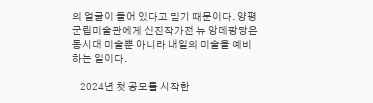의 얼굴이 들어 있다고 믿기 때문이다. 양평군립미술관에게 신진작가전 뉴 앙데팡당은 동시대 미술뿐 아니라 내일의 미술을 예비하는 일이다.

    2024년 첫 공모를 시작한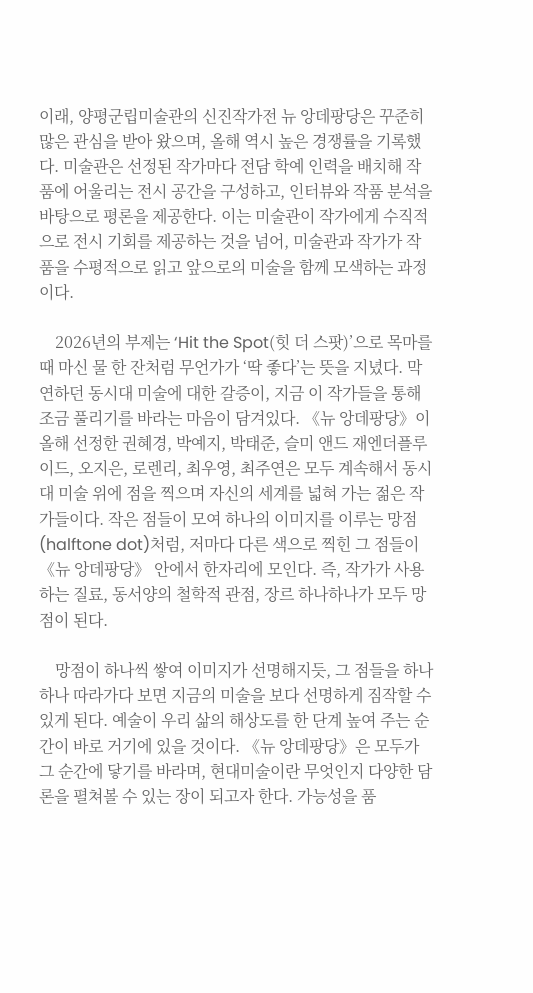이래, 양평군립미술관의 신진작가전 뉴 앙데팡당은 꾸준히 많은 관심을 받아 왔으며, 올해 역시 높은 경쟁률을 기록했다. 미술관은 선정된 작가마다 전담 학예 인력을 배치해 작품에 어울리는 전시 공간을 구성하고, 인터뷰와 작품 분석을 바탕으로 평론을 제공한다. 이는 미술관이 작가에게 수직적으로 전시 기회를 제공하는 것을 넘어, 미술관과 작가가 작품을 수평적으로 읽고 앞으로의 미술을 함께 모색하는 과정이다.

    2026년의 부제는 ‘Hit the Spot(힛 더 스팟)’으로 목마를 때 마신 물 한 잔처럼 무언가가 ‘딱 좋다’는 뜻을 지녔다. 막연하던 동시대 미술에 대한 갈증이, 지금 이 작가들을 통해 조금 풀리기를 바라는 마음이 담겨있다. 《뉴 앙데팡당》이 올해 선정한 권혜경, 박예지, 박태준, 슬미 앤드 재엔더플루이드, 오지은, 로렌리, 최우영, 최주연은 모두 계속해서 동시대 미술 위에 점을 찍으며 자신의 세계를 넓혀 가는 젊은 작가들이다. 작은 점들이 모여 하나의 이미지를 이루는 망점(halftone dot)처럼, 저마다 다른 색으로 찍힌 그 점들이 《뉴 앙데팡당》 안에서 한자리에 모인다. 즉, 작가가 사용하는 질료, 동서양의 철학적 관점, 장르 하나하나가 모두 망점이 된다.

    망점이 하나씩 쌓여 이미지가 선명해지듯, 그 점들을 하나하나 따라가다 보면 지금의 미술을 보다 선명하게 짐작할 수 있게 된다. 예술이 우리 삶의 해상도를 한 단계 높여 주는 순간이 바로 거기에 있을 것이다. 《뉴 앙데팡당》은 모두가 그 순간에 닿기를 바라며, 현대미술이란 무엇인지 다양한 담론을 펼쳐볼 수 있는 장이 되고자 한다. 가능성을 품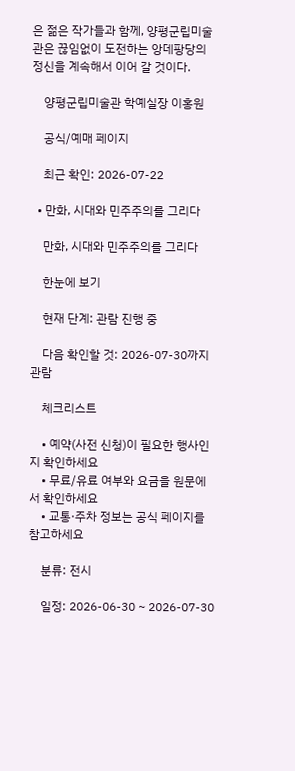은 젊은 작가들과 함께, 양평군립미술관은 끊임없이 도전하는 앙데팡당의 정신을 계속해서 이어 갈 것이다.

    양평군립미술관 학예실장 이홍원

    공식/예매 페이지

    최근 확인: 2026-07-22

  • 만화, 시대와 민주주의를 그리다

    만화, 시대와 민주주의를 그리다

    한눈에 보기

    현재 단계: 관람 진행 중

    다음 확인할 것: 2026-07-30까지 관람

    체크리스트

    • 예약(사전 신청)이 필요한 행사인지 확인하세요
    • 무료/유료 여부와 요금을 원문에서 확인하세요
    • 교통·주차 정보는 공식 페이지를 참고하세요

    분류: 전시

    일정: 2026-06-30 ~ 2026-07-30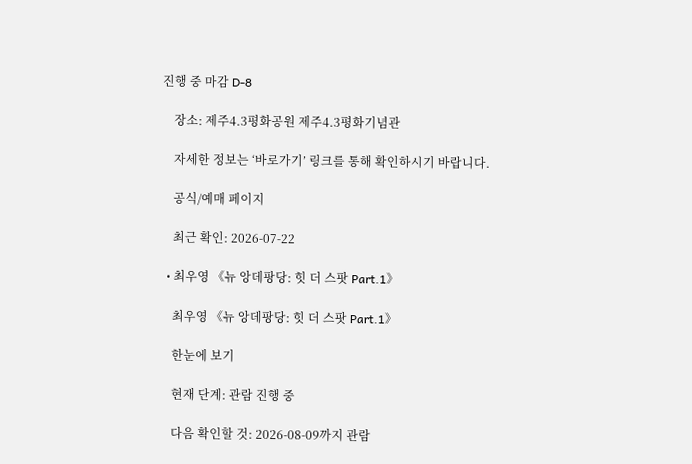진행 중 마감 D-8

    장소: 제주4.3평화공원 제주4.3평화기념관

    자세한 정보는 ‘바로가기’ 링크를 통해 확인하시기 바랍니다.

    공식/예매 페이지

    최근 확인: 2026-07-22

  • 최우영 《뉴 앙데팡당: 힛 더 스팟 Part.1》

    최우영 《뉴 앙데팡당: 힛 더 스팟 Part.1》

    한눈에 보기

    현재 단계: 관람 진행 중

    다음 확인할 것: 2026-08-09까지 관람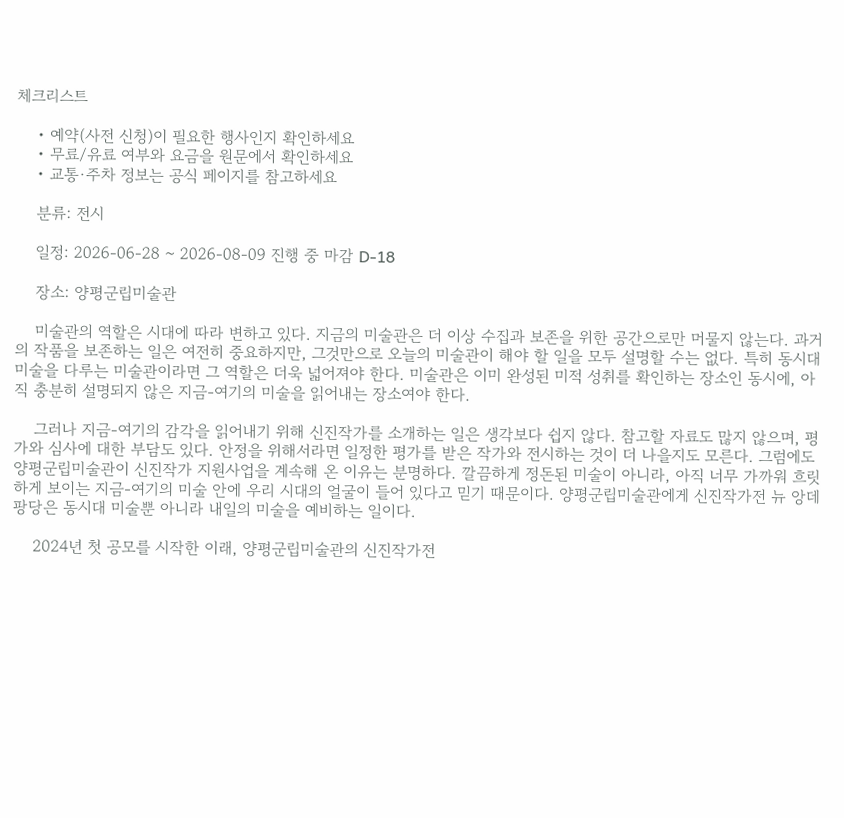체크리스트

    • 예약(사전 신청)이 필요한 행사인지 확인하세요
    • 무료/유료 여부와 요금을 원문에서 확인하세요
    • 교통·주차 정보는 공식 페이지를 참고하세요

    분류: 전시

    일정: 2026-06-28 ~ 2026-08-09 진행 중 마감 D-18

    장소: 양평군립미술관

    미술관의 역할은 시대에 따라 변하고 있다. 지금의 미술관은 더 이상 수집과 보존을 위한 공간으로만 머물지 않는다. 과거의 작품을 보존하는 일은 여전히 중요하지만, 그것만으로 오늘의 미술관이 해야 할 일을 모두 설명할 수는 없다. 특히 동시대 미술을 다루는 미술관이라면 그 역할은 더욱 넓어져야 한다. 미술관은 이미 완성된 미적 성취를 확인하는 장소인 동시에, 아직 충분히 설명되지 않은 지금-여기의 미술을 읽어내는 장소여야 한다.

    그러나 지금-여기의 감각을 읽어내기 위해 신진작가를 소개하는 일은 생각보다 쉽지 않다. 참고할 자료도 많지 않으며, 평가와 심사에 대한 부담도 있다. 안정을 위해서라면 일정한 평가를 받은 작가와 전시하는 것이 더 나을지도 모른다. 그럼에도 양평군립미술관이 신진작가 지원사업을 계속해 온 이유는 분명하다. 깔끔하게 정돈된 미술이 아니라, 아직 너무 가까워 흐릿하게 보이는 지금-여기의 미술 안에 우리 시대의 얼굴이 들어 있다고 믿기 때문이다. 양평군립미술관에게 신진작가전 뉴 앙데팡당은 동시대 미술뿐 아니라 내일의 미술을 예비하는 일이다.

    2024년 첫 공모를 시작한 이래, 양평군립미술관의 신진작가전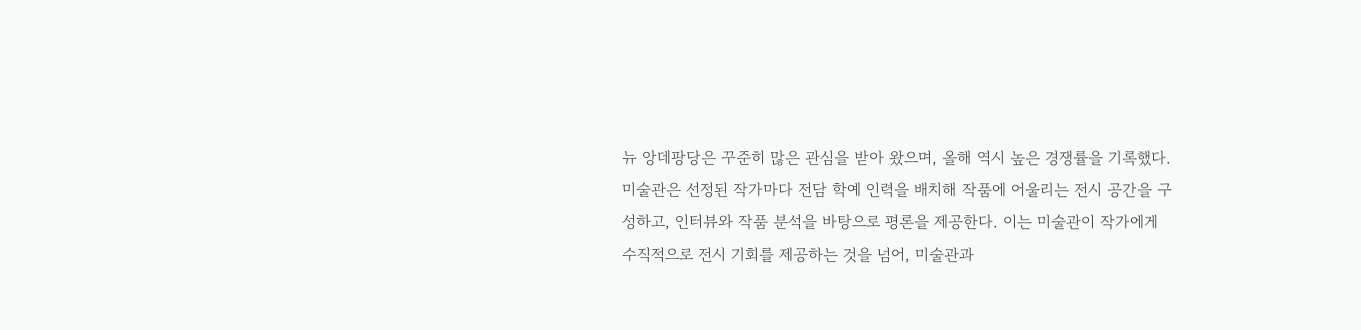뉴 앙데팡당은 꾸준히 많은 관심을 받아 왔으며, 올해 역시 높은 경쟁률을 기록했다. 미술관은 선정된 작가마다 전담 학예 인력을 배치해 작품에 어울리는 전시 공간을 구성하고, 인터뷰와 작품 분석을 바탕으로 평론을 제공한다. 이는 미술관이 작가에게 수직적으로 전시 기회를 제공하는 것을 넘어, 미술관과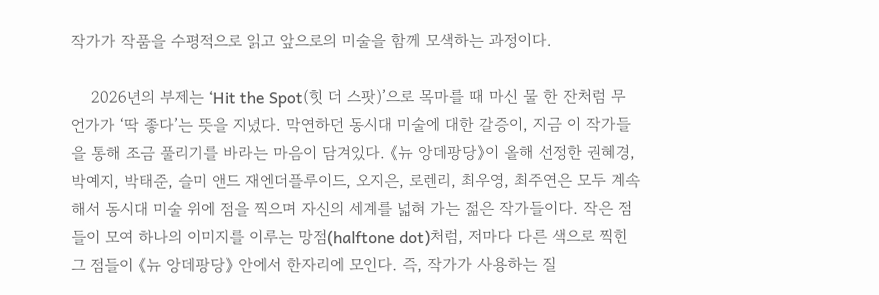작가가 작품을 수평적으로 읽고 앞으로의 미술을 함께 모색하는 과정이다.

    2026년의 부제는 ‘Hit the Spot(힛 더 스팟)’으로 목마를 때 마신 물 한 잔처럼 무언가가 ‘딱 좋다’는 뜻을 지녔다. 막연하던 동시대 미술에 대한 갈증이, 지금 이 작가들을 통해 조금 풀리기를 바라는 마음이 담겨있다. 《뉴 앙데팡당》이 올해 선정한 권혜경, 박예지, 박태준, 슬미 앤드 재엔더플루이드, 오지은, 로렌리, 최우영, 최주연은 모두 계속해서 동시대 미술 위에 점을 찍으며 자신의 세계를 넓혀 가는 젊은 작가들이다. 작은 점들이 모여 하나의 이미지를 이루는 망점(halftone dot)처럼, 저마다 다른 색으로 찍힌 그 점들이 《뉴 앙데팡당》 안에서 한자리에 모인다. 즉, 작가가 사용하는 질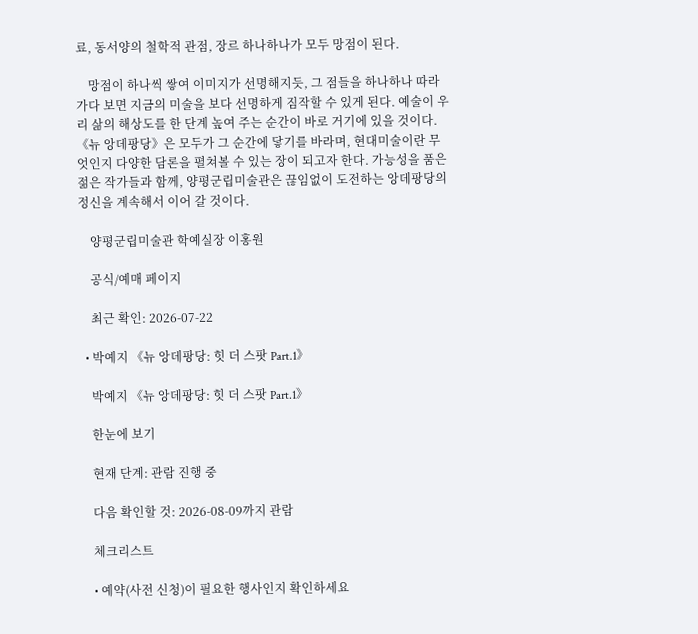료, 동서양의 철학적 관점, 장르 하나하나가 모두 망점이 된다.

    망점이 하나씩 쌓여 이미지가 선명해지듯, 그 점들을 하나하나 따라가다 보면 지금의 미술을 보다 선명하게 짐작할 수 있게 된다. 예술이 우리 삶의 해상도를 한 단계 높여 주는 순간이 바로 거기에 있을 것이다. 《뉴 앙데팡당》은 모두가 그 순간에 닿기를 바라며, 현대미술이란 무엇인지 다양한 담론을 펼쳐볼 수 있는 장이 되고자 한다. 가능성을 품은 젊은 작가들과 함께, 양평군립미술관은 끊임없이 도전하는 앙데팡당의 정신을 계속해서 이어 갈 것이다.

    양평군립미술관 학예실장 이홍원

    공식/예매 페이지

    최근 확인: 2026-07-22

  • 박예지 《뉴 앙데팡당: 힛 더 스팟 Part.1》

    박예지 《뉴 앙데팡당: 힛 더 스팟 Part.1》

    한눈에 보기

    현재 단계: 관람 진행 중

    다음 확인할 것: 2026-08-09까지 관람

    체크리스트

    • 예약(사전 신청)이 필요한 행사인지 확인하세요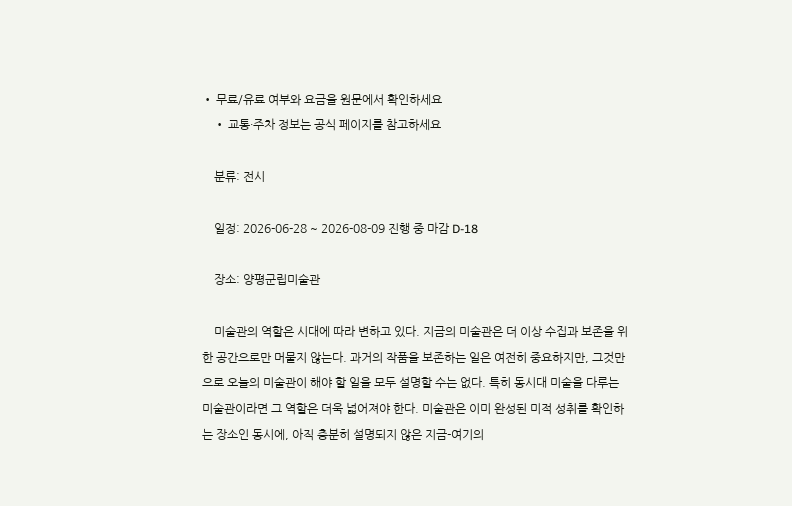• 무료/유료 여부와 요금을 원문에서 확인하세요
    • 교통·주차 정보는 공식 페이지를 참고하세요

    분류: 전시

    일정: 2026-06-28 ~ 2026-08-09 진행 중 마감 D-18

    장소: 양평군립미술관

    미술관의 역할은 시대에 따라 변하고 있다. 지금의 미술관은 더 이상 수집과 보존을 위한 공간으로만 머물지 않는다. 과거의 작품을 보존하는 일은 여전히 중요하지만, 그것만으로 오늘의 미술관이 해야 할 일을 모두 설명할 수는 없다. 특히 동시대 미술을 다루는 미술관이라면 그 역할은 더욱 넓어져야 한다. 미술관은 이미 완성된 미적 성취를 확인하는 장소인 동시에, 아직 충분히 설명되지 않은 지금-여기의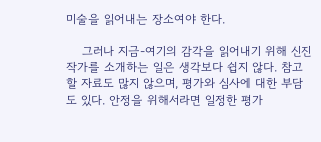미술을 읽어내는 장소여야 한다.

    그러나 지금-여기의 감각을 읽어내기 위해 신진작가를 소개하는 일은 생각보다 쉽지 않다. 참고할 자료도 많지 않으며, 평가와 심사에 대한 부담도 있다. 안정을 위해서라면 일정한 평가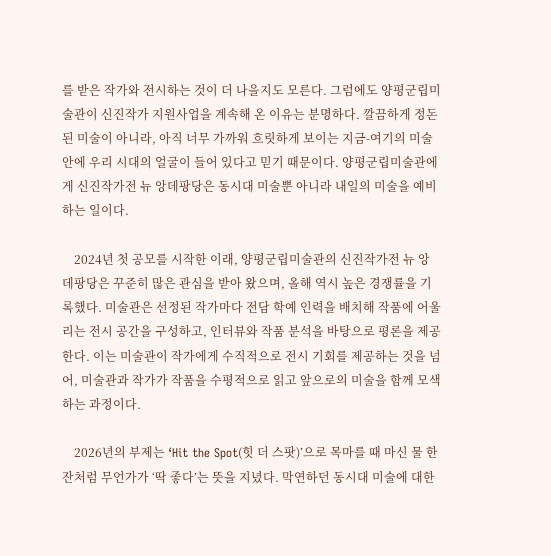를 받은 작가와 전시하는 것이 더 나을지도 모른다. 그럼에도 양평군립미술관이 신진작가 지원사업을 계속해 온 이유는 분명하다. 깔끔하게 정돈된 미술이 아니라, 아직 너무 가까워 흐릿하게 보이는 지금-여기의 미술 안에 우리 시대의 얼굴이 들어 있다고 믿기 때문이다. 양평군립미술관에게 신진작가전 뉴 앙데팡당은 동시대 미술뿐 아니라 내일의 미술을 예비하는 일이다.

    2024년 첫 공모를 시작한 이래, 양평군립미술관의 신진작가전 뉴 앙데팡당은 꾸준히 많은 관심을 받아 왔으며, 올해 역시 높은 경쟁률을 기록했다. 미술관은 선정된 작가마다 전담 학예 인력을 배치해 작품에 어울리는 전시 공간을 구성하고, 인터뷰와 작품 분석을 바탕으로 평론을 제공한다. 이는 미술관이 작가에게 수직적으로 전시 기회를 제공하는 것을 넘어, 미술관과 작가가 작품을 수평적으로 읽고 앞으로의 미술을 함께 모색하는 과정이다.

    2026년의 부제는 ‘Hit the Spot(힛 더 스팟)’으로 목마를 때 마신 물 한 잔처럼 무언가가 ‘딱 좋다’는 뜻을 지녔다. 막연하던 동시대 미술에 대한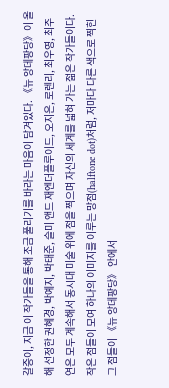갈증이, 지금 이 작가들을 통해 조금 풀리기를 바라는 마음이 담겨있다. 《뉴 앙데팡당》이 올해 선정한 권혜경, 박예지, 박태준, 슬미 앤드 재엔더플루이드, 오지은, 로렌리, 최우영, 최주연은 모두 계속해서 동시대 미술 위에 점을 찍으며 자신의 세계를 넓혀 가는 젊은 작가들이다. 작은 점들이 모여 하나의 이미지를 이루는 망점(halftone dot)처럼, 저마다 다른 색으로 찍힌 그 점들이 《뉴 앙데팡당》 안에서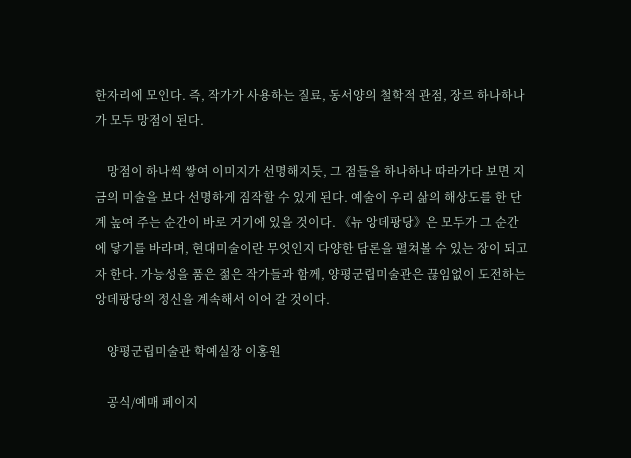한자리에 모인다. 즉, 작가가 사용하는 질료, 동서양의 철학적 관점, 장르 하나하나가 모두 망점이 된다.

    망점이 하나씩 쌓여 이미지가 선명해지듯, 그 점들을 하나하나 따라가다 보면 지금의 미술을 보다 선명하게 짐작할 수 있게 된다. 예술이 우리 삶의 해상도를 한 단계 높여 주는 순간이 바로 거기에 있을 것이다. 《뉴 앙데팡당》은 모두가 그 순간에 닿기를 바라며, 현대미술이란 무엇인지 다양한 담론을 펼쳐볼 수 있는 장이 되고자 한다. 가능성을 품은 젊은 작가들과 함께, 양평군립미술관은 끊임없이 도전하는 앙데팡당의 정신을 계속해서 이어 갈 것이다.

    양평군립미술관 학예실장 이홍원

    공식/예매 페이지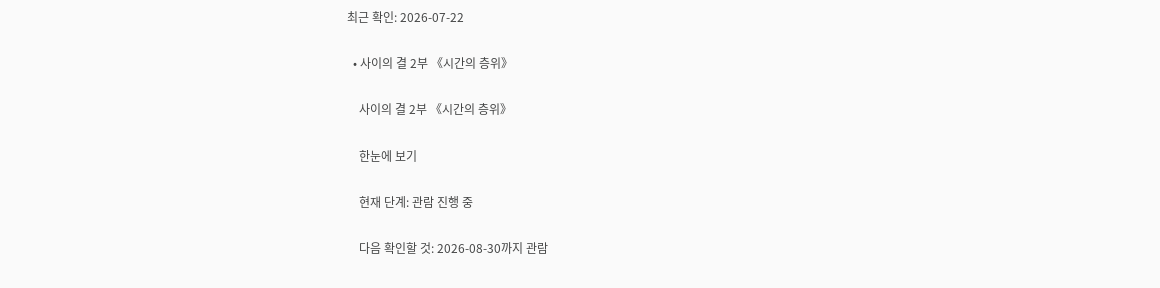최근 확인: 2026-07-22

  • 사이의 결 2부 《시간의 층위》

    사이의 결 2부 《시간의 층위》

    한눈에 보기

    현재 단계: 관람 진행 중

    다음 확인할 것: 2026-08-30까지 관람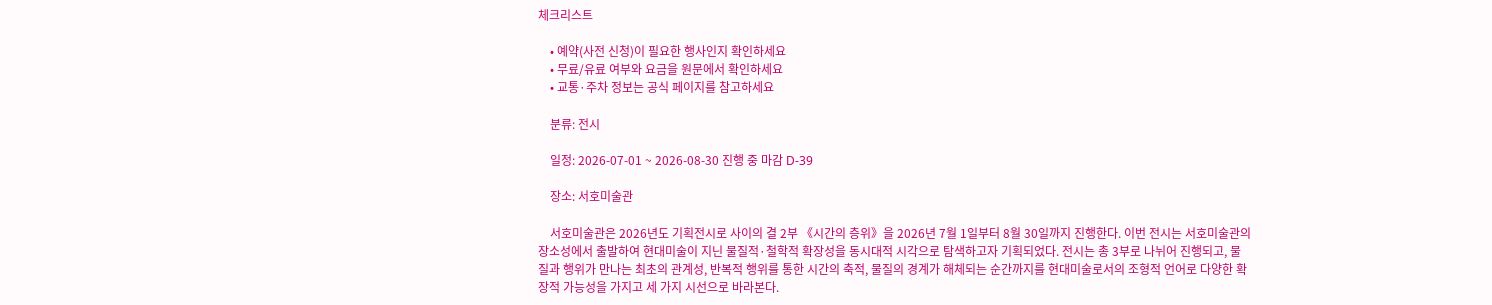체크리스트

    • 예약(사전 신청)이 필요한 행사인지 확인하세요
    • 무료/유료 여부와 요금을 원문에서 확인하세요
    • 교통·주차 정보는 공식 페이지를 참고하세요

    분류: 전시

    일정: 2026-07-01 ~ 2026-08-30 진행 중 마감 D-39

    장소: 서호미술관

    서호미술관은 2026년도 기획전시로 사이의 결 2부 《시간의 층위》을 2026년 7월 1일부터 8월 30일까지 진행한다. 이번 전시는 서호미술관의 장소성에서 출발하여 현대미술이 지닌 물질적·철학적 확장성을 동시대적 시각으로 탐색하고자 기획되었다. 전시는 총 3부로 나뉘어 진행되고, 물질과 행위가 만나는 최초의 관계성, 반복적 행위를 통한 시간의 축적, 물질의 경계가 해체되는 순간까지를 현대미술로서의 조형적 언어로 다양한 확장적 가능성을 가지고 세 가지 시선으로 바라본다.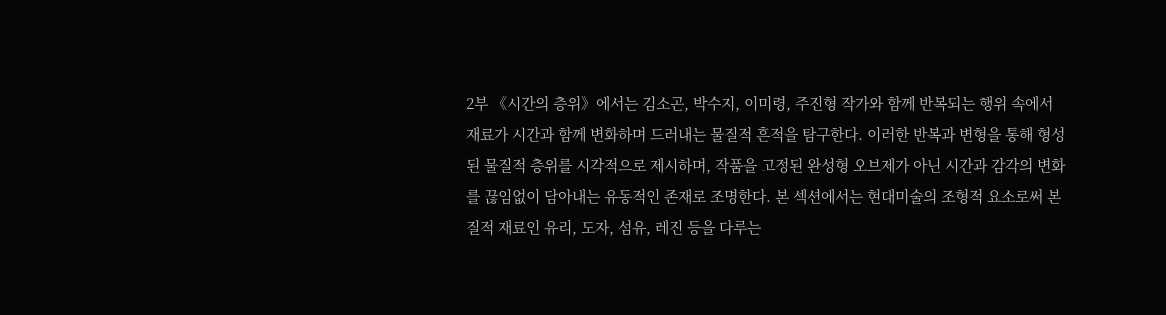2부 《시간의 층위》에서는 김소곤, 박수지, 이미령, 주진형 작가와 함께 반복되는 행위 속에서 재료가 시간과 함께 변화하며 드러내는 물질적 흔적을 탐구한다. 이러한 반복과 변형을 통해 형성된 물질적 층위를 시각적으로 제시하며, 작품을 고정된 완성형 오브제가 아닌 시간과 감각의 변화를 끊임없이 담아내는 유동적인 존재로 조명한다. 본 섹션에서는 현대미술의 조형적 요소로써 본질적 재료인 유리, 도자, 섬유, 레진 등을 다루는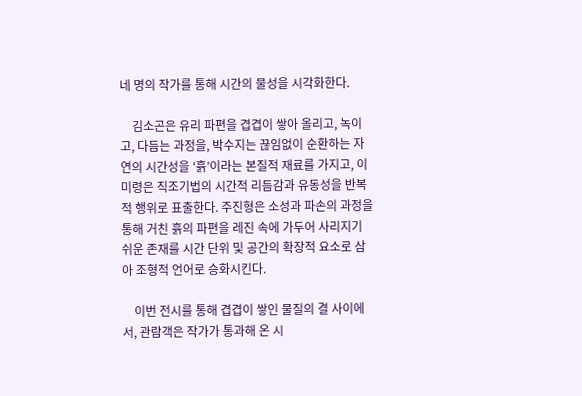네 명의 작가를 통해 시간의 물성을 시각화한다.

    김소곤은 유리 파편을 겹겹이 쌓아 올리고, 녹이고, 다듬는 과정을, 박수지는 끊임없이 순환하는 자연의 시간성을 ‘흙’이라는 본질적 재료를 가지고, 이미령은 직조기법의 시간적 리듬감과 유동성을 반복적 행위로 표출한다. 주진형은 소성과 파손의 과정을 통해 거친 흙의 파편을 레진 속에 가두어 사리지기 쉬운 존재를 시간 단위 및 공간의 확장적 요소로 삼아 조형적 언어로 승화시킨다.

    이번 전시를 통해 겹겹이 쌓인 물질의 결 사이에서, 관람객은 작가가 통과해 온 시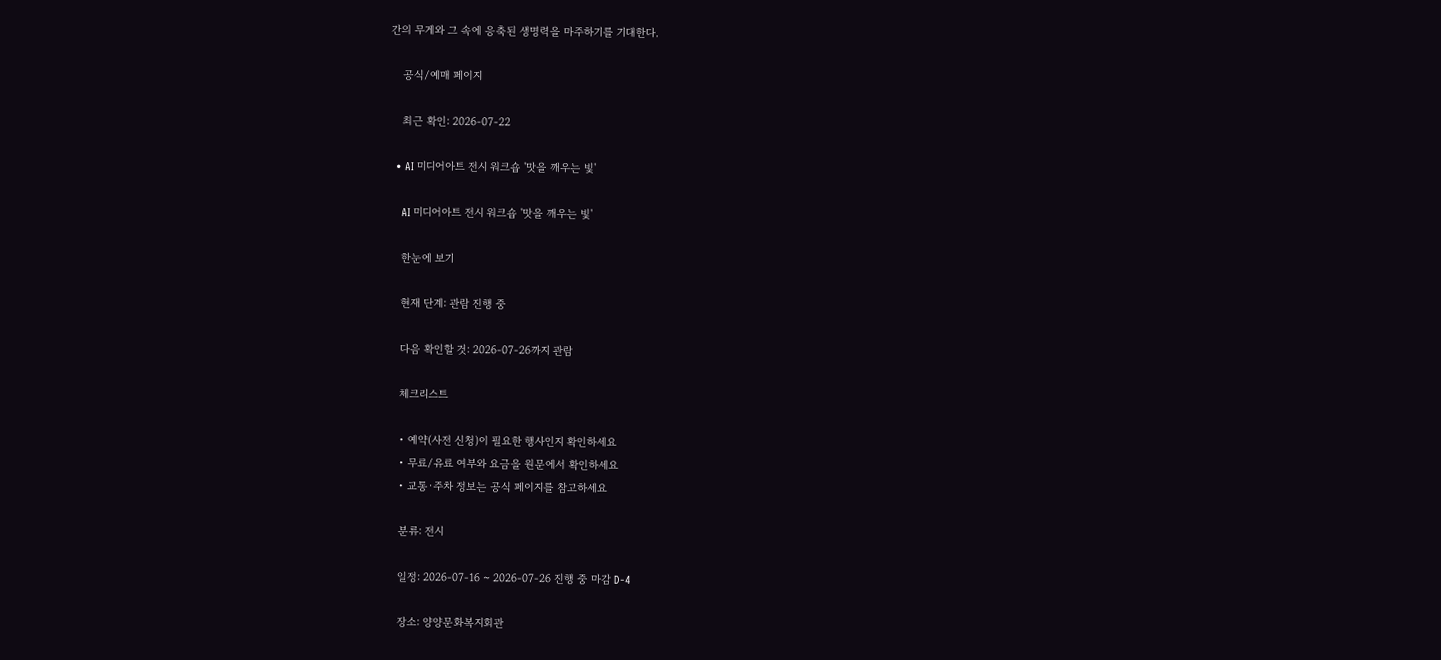간의 무게와 그 속에 응축된 생명력을 마주하기를 기대한다.

    공식/예매 페이지

    최근 확인: 2026-07-22

  • AI 미디어아트 전시 워크숍 '맛을 깨우는 빛'

    AI 미디어아트 전시 워크숍 '맛을 깨우는 빛'

    한눈에 보기

    현재 단계: 관람 진행 중

    다음 확인할 것: 2026-07-26까지 관람

    체크리스트

    • 예약(사전 신청)이 필요한 행사인지 확인하세요
    • 무료/유료 여부와 요금을 원문에서 확인하세요
    • 교통·주차 정보는 공식 페이지를 참고하세요

    분류: 전시

    일정: 2026-07-16 ~ 2026-07-26 진행 중 마감 D-4

    장소: 양양문화복지회관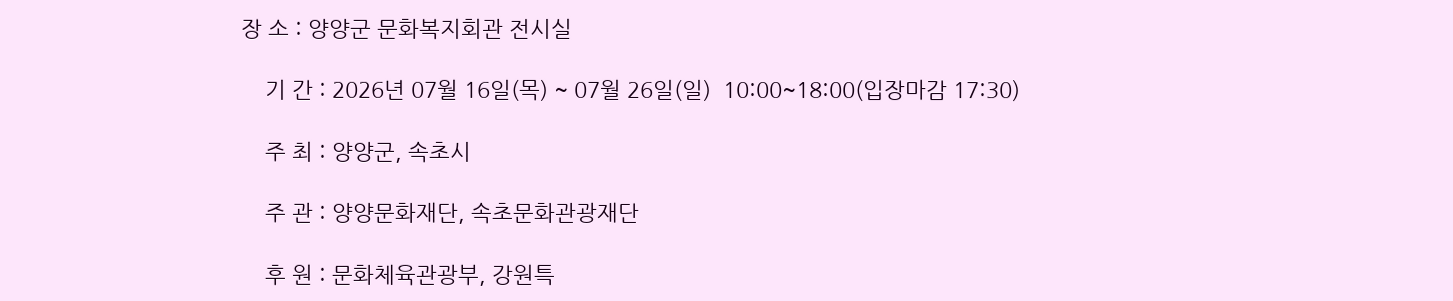장 소 : 양양군 문화복지회관 전시실

    기 간 : 2026년 07월 16일(목) ~ 07월 26일(일)  10:00~18:00(입장마감 17:30)

    주 최 : 양양군, 속초시

    주 관 : 양양문화재단, 속초문화관광재단

    후 원 : 문화체육관광부, 강원특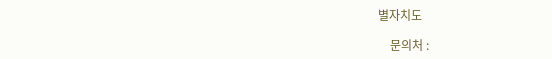별자치도

    문의처 :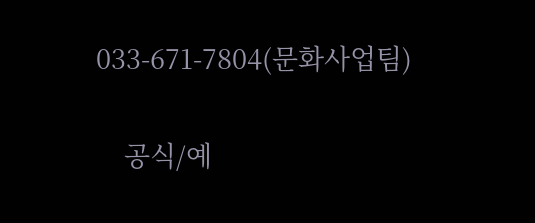033-671-7804(문화사업팀)

    공식/예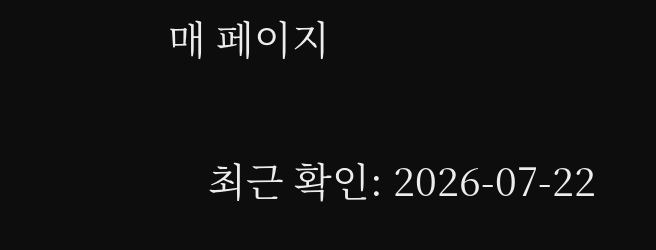매 페이지

    최근 확인: 2026-07-22